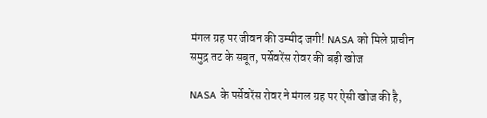मंगल ग्रह पर जीवन की उम्मीद जगी! NASA को मिले प्राचीन समुद्र तट के सबूत, पर्सेवरेंस रोवर की बड़ी खोज

NASA के पर्सेवरेंस रोवर ने मंगल ग्रह पर ऐसी खोज की है,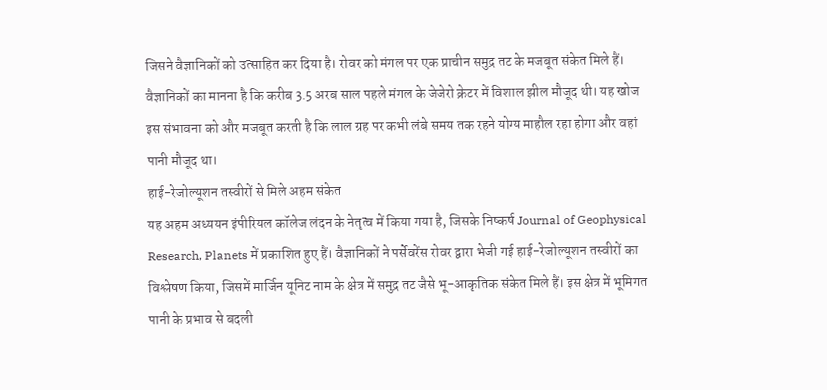जिसने वैज्ञानिकों को उत्साहित कर दिया है। रोवर को मंगल पर एक प्राचीन समुद्र तट के मजबूत संकेत मिले हैं। वैज्ञानिकों का मानना है कि करीब 3.5 अरब साल पहले मंगल के जेजेरो क्रेटर में विशाल झील मौजूद थी। यह खोज इस संभावना को और मजबूत करती है कि लाल ग्रह पर कभी लंबे समय तक रहने योग्य माहौल रहा होगा और वहां पानी मौजूद था।
हाई-रेजोल्यूशन तस्वीरों से मिले अहम संकेत
यह अहम अध्ययन इंपीरियल कॉलेज लंदन के नेतृत्व में किया गया है, जिसके निष्कर्ष Journal of Geophysical Research, Planets में प्रकाशित हुए हैं। वैज्ञानिकों ने पर्सेवरेंस रोवर द्वारा भेजी गई हाई-रेजोल्यूशन तस्वीरों का विश्लेषण किया, जिसमें मार्जिन यूनिट नाम के क्षेत्र में समुद्र तट जैसे भू-आकृतिक संकेत मिले हैं। इस क्षेत्र में भूमिगत पानी के प्रभाव से बदली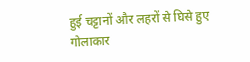हुई चट्टानों और लहरों से घिसे हुए गोलाकार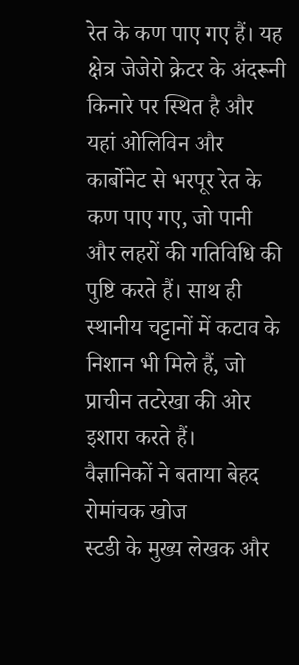रेत के कण पाए गए हैं। यह क्षेत्र जेजेरो क्रेटर के अंदरूनी किनारे पर स्थित है और यहां ओलिविन और कार्बोनेट से भरपूर रेत के कण पाए गए, जो पानी और लहरों की गतिविधि की पुष्टि करते हैं। साथ ही स्थानीय चट्टानों में कटाव के निशान भी मिले हैं, जो प्राचीन तटरेखा की ओर इशारा करते हैं।
वैज्ञानिकों ने बताया बेहद रोमांचक खोज
स्टडी के मुख्य लेखक और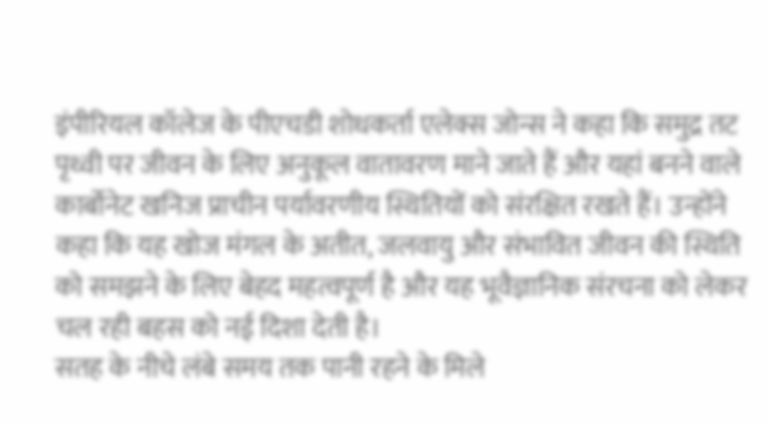इंपीरियल कॉलेज के पीएचडी शोधकर्ता एलेक्स जोन्स ने कहा कि समुद्र तट पृथ्वी पर जीवन के लिए अनुकूल वातावरण माने जाते हैं और यहां बनने वाले कार्बोनेट खनिज प्राचीन पर्यावरणीय स्थितियों को संरक्षित रखते हैं। उन्होंने कहा कि यह खोज मंगल के अतीत, जलवायु और संभावित जीवन की स्थिति को समझने के लिए बेहद महत्वपूर्ण है और यह भूवैज्ञानिक संरचना को लेकर चल रही बहस को नई दिशा देती है।
सतह के नीचे लंबे समय तक पानी रहने के मिले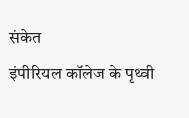संकेत
इंपीरियल कॉलेज के पृथ्वी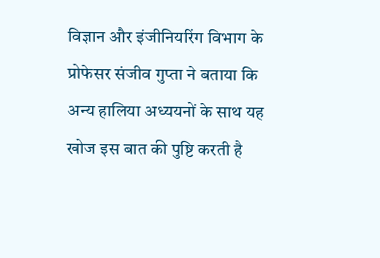विज्ञान और इंजीनियरिंग विभाग के प्रोफेसर संजीव गुप्ता ने बताया कि अन्य हालिया अध्ययनों के साथ यह खोज इस बात की पुष्टि करती है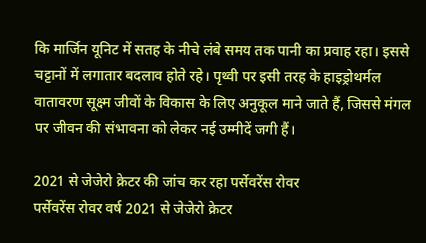कि मार्जिन यूनिट में सतह के नीचे लंबे समय तक पानी का प्रवाह रहा। इससे चट्टानों में लगातार बदलाव होते रहे। पृथ्वी पर इसी तरह के हाइड्रोथर्मल वातावरण सूक्ष्म जीवों के विकास के लिए अनुकूल माने जाते हैं, जिससे मंगल पर जीवन की संभावना को लेकर नई उम्मीदें जगी हैं।

2021 से जेजेरो क्रेटर की जांच कर रहा पर्सेवरेंस रोवर
पर्सेवरेंस रोवर वर्ष 2021 से जेजेरो क्रेटर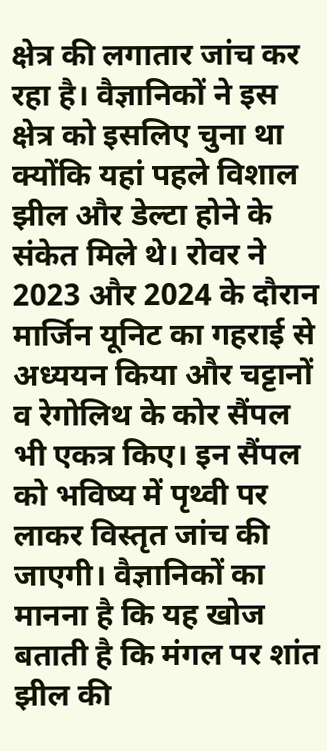क्षेत्र की लगातार जांच कर रहा है। वैज्ञानिकों ने इस क्षेत्र को इसलिए चुना था क्योंकि यहां पहले विशाल झील और डेल्टा होने के संकेत मिले थे। रोवर ने 2023 और 2024 के दौरान मार्जिन यूनिट का गहराई से अध्ययन किया और चट्टानों व रेगोलिथ के कोर सैंपल भी एकत्र किए। इन सैंपल को भविष्य में पृथ्वी पर लाकर विस्तृत जांच की जाएगी। वैज्ञानिकों का मानना है कि यह खोज बताती है कि मंगल पर शांत झील की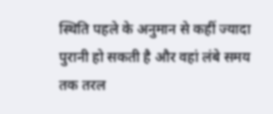स्थिति पहले के अनुमान से कहीं ज्यादा पुरानी हो सकती है और वहां लंबे समय तक तरल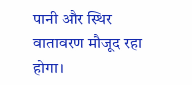पानी और स्थिर वातावरण मौजूद रहा होगा।